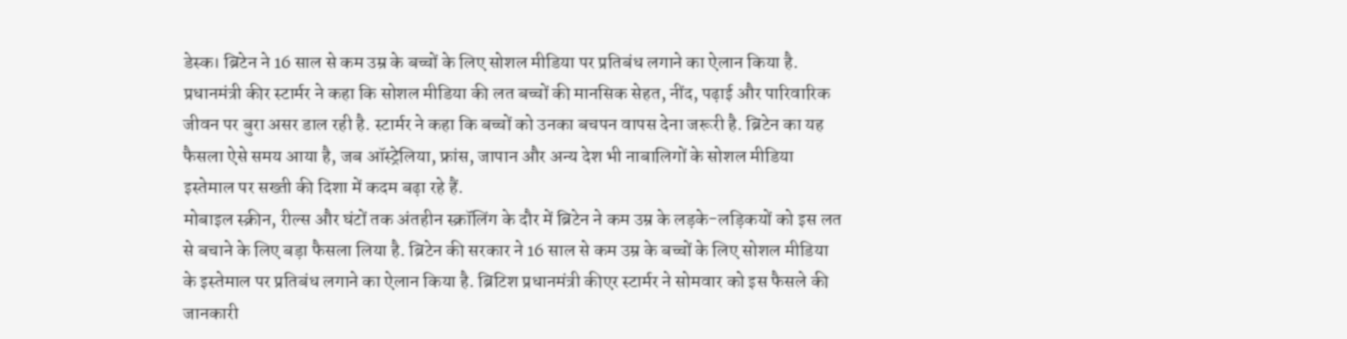डेस्क। ब्रिटेन ने 16 साल से कम उम्र के बच्चों के लिए सोशल मीडिया पर प्रतिबंध लगाने का ऐलान किया है. प्रधानमंत्री कीर स्टार्मर ने कहा कि सोशल मीडिया की लत बच्चों की मानसिक सेहत, नींद, पढ़ाई और पारिवारिक जीवन पर बुरा असर डाल रही है. स्टार्मर ने कहा कि बच्चों को उनका बचपन वापस देना जरूरी है. ब्रिटेन का यह फैसला ऐसे समय आया है, जब ऑस्ट्रेलिया, फ्रांस, जापान और अन्य देश भी नाबालिगों के सोशल मीडिया इस्तेमाल पर सख्ती की दिशा में कदम बढ़ा रहे हैं.
मोबाइल स्क्रीन, रील्स और घंटों तक अंतहीन स्क्रॉलिंग के दौर में ब्रिटेन ने कम उम्र के लड़के-लड़िकयों को इस लत से बचाने के लिए बड़ा फैसला लिया है. ब्रिटेन की सरकार ने 16 साल से कम उम्र के बच्चों के लिए सोशल मीडिया के इस्तेमाल पर प्रतिबंध लगाने का ऐलान किया है. ब्रिटिश प्रधानमंत्री कीएर स्टार्मर ने सोमवार को इस फैसले की जानकारी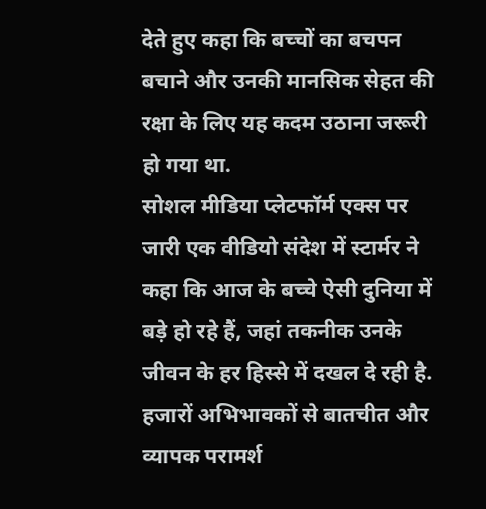देते हुए कहा कि बच्चों का बचपन बचाने और उनकी मानसिक सेहत की रक्षा के लिए यह कदम उठाना जरूरी हो गया था.
सोशल मीडिया प्लेटफॉर्म एक्स पर जारी एक वीडियो संदेश में स्टार्मर ने कहा कि आज के बच्चे ऐसी दुनिया में बड़े हो रहे हैं, जहां तकनीक उनके जीवन के हर हिस्से में दखल दे रही है. हजारों अभिभावकों से बातचीत और व्यापक परामर्श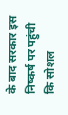के बाद सरकार इस निष्कर्ष पर पहुंची कि सोशल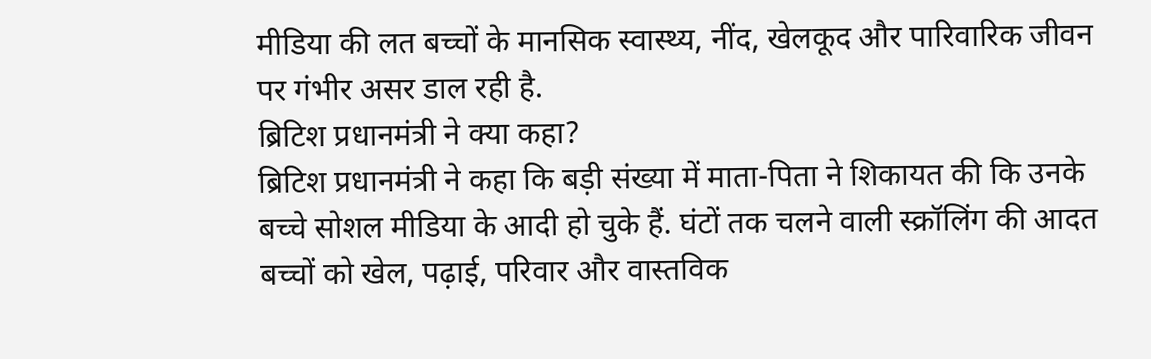मीडिया की लत बच्चों के मानसिक स्वास्थ्य, नींद, खेलकूद और पारिवारिक जीवन पर गंभीर असर डाल रही है.
ब्रिटिश प्रधानमंत्री ने क्या कहा?
ब्रिटिश प्रधानमंत्री ने कहा कि बड़ी संख्या में माता-पिता ने शिकायत की कि उनके बच्चे सोशल मीडिया के आदी हो चुके हैं. घंटों तक चलने वाली स्क्रॉलिंग की आदत बच्चों को खेल, पढ़ाई, परिवार और वास्तविक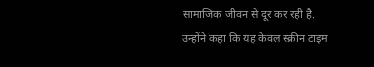सामाजिक जीवन से दूर कर रही है. उन्होंने कहा कि यह केवल स्क्रीन टाइम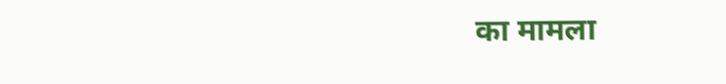का मामला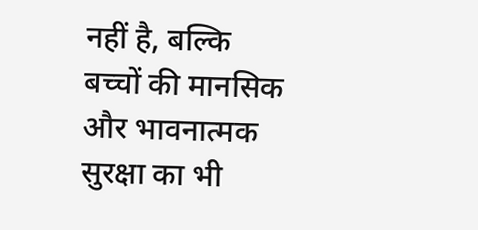नहीं है, बल्कि बच्चों की मानसिक और भावनात्मक सुरक्षा का भी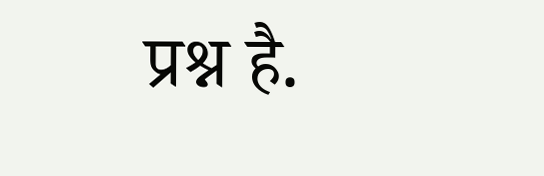प्रश्न है.